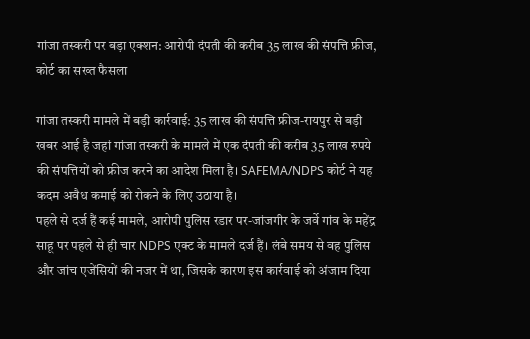गांजा तस्करी पर बड़ा एक्शन: आरोपी दंपती की करीब 35 लाख की संपत्ति फ्रीज, कोर्ट का सख्त फैसला

गांजा तस्करी मामले में बड़ी कार्रवाई: 35 लाख की संपत्ति फ्रीज-रायपुर से बड़ी खबर आई है जहां गांजा तस्करी के मामले में एक दंपती की करीब 35 लाख रुपये की संपत्तियों को फ्रीज करने का आदेश मिला है। SAFEMA/NDPS कोर्ट ने यह कदम अवैध कमाई को रोकने के लिए उठाया है।
पहले से दर्ज हैं कई मामले, आरोपी पुलिस रडार पर-जांजगीर के जर्वे गांव के महेंद्र साहू पर पहले से ही चार NDPS एक्ट के मामले दर्ज हैं। लंबे समय से वह पुलिस और जांच एजेंसियों की नजर में था, जिसके कारण इस कार्रवाई को अंजाम दिया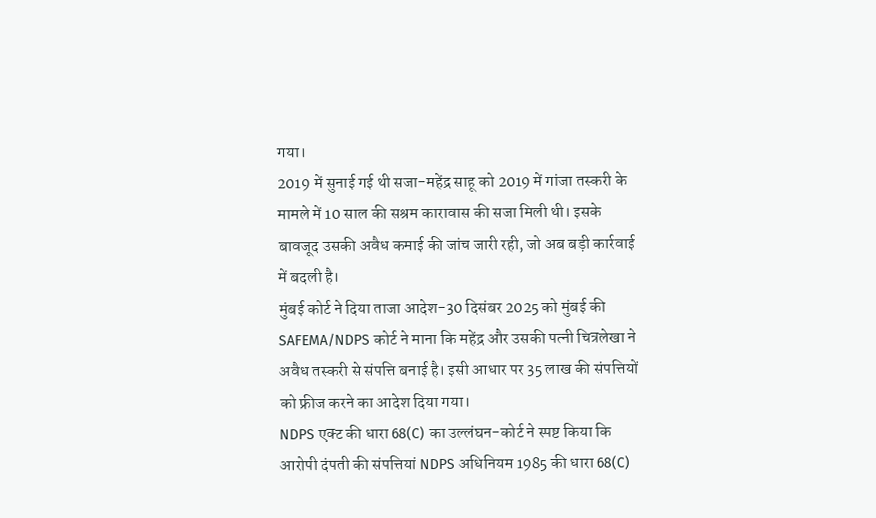गया।
2019 में सुनाई गई थी सजा-महेंद्र साहू को 2019 में गांजा तस्करी के मामले में 10 साल की सश्रम कारावास की सजा मिली थी। इसके बावजूद उसकी अवैध कमाई की जांच जारी रही, जो अब बड़ी कार्रवाई में बदली है।
मुंबई कोर्ट ने दिया ताजा आदेश-30 दिसंबर 2025 को मुंबई की SAFEMA/NDPS कोर्ट ने माना कि महेंद्र और उसकी पत्नी चित्रलेखा ने अवैध तस्करी से संपत्ति बनाई है। इसी आधार पर 35 लाख की संपत्तियों को फ्रीज करने का आदेश दिया गया।
NDPS एक्ट की धारा 68(C) का उल्लंघन-कोर्ट ने स्पष्ट किया कि आरोपी दंपती की संपत्तियां NDPS अधिनियम 1985 की धारा 68(C)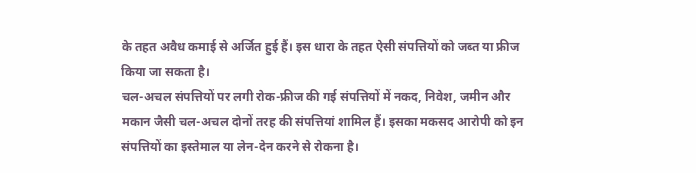के तहत अवैध कमाई से अर्जित हुई हैं। इस धारा के तहत ऐसी संपत्तियों को जब्त या फ्रीज किया जा सकता है।
चल-अचल संपत्तियों पर लगी रोक-फ्रीज की गई संपत्तियों में नकद, निवेश, जमीन और मकान जैसी चल-अचल दोनों तरह की संपत्तियां शामिल हैं। इसका मकसद आरोपी को इन संपत्तियों का इस्तेमाल या लेन-देन करने से रोकना है।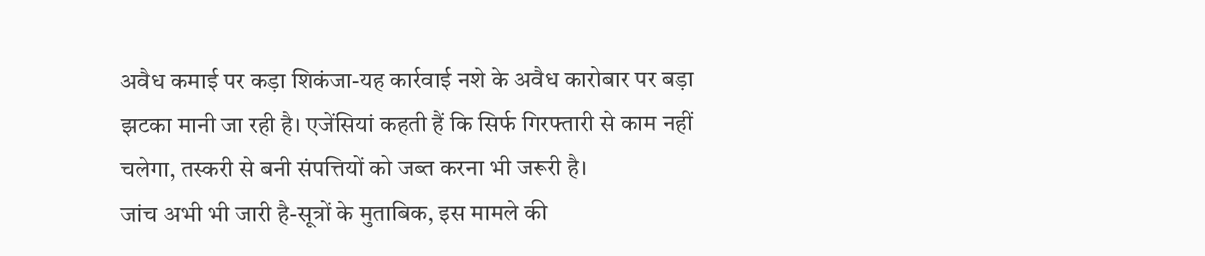अवैध कमाई पर कड़ा शिकंजा-यह कार्रवाई नशे के अवैध कारोबार पर बड़ा झटका मानी जा रही है। एजेंसियां कहती हैं कि सिर्फ गिरफ्तारी से काम नहीं चलेगा, तस्करी से बनी संपत्तियों को जब्त करना भी जरूरी है।
जांच अभी भी जारी है-सूत्रों के मुताबिक, इस मामले की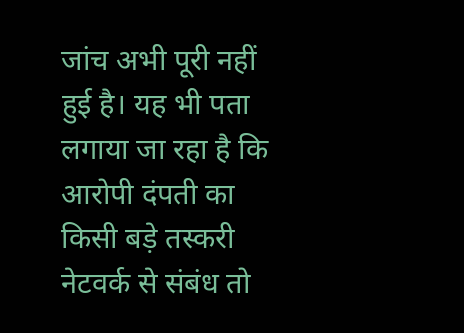जांच अभी पूरी नहीं हुई है। यह भी पता लगाया जा रहा है कि आरोपी दंपती का किसी बड़े तस्करी नेटवर्क से संबंध तो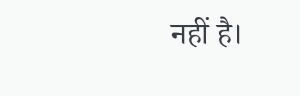नहीं है।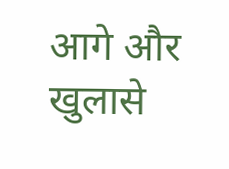आगे और खुलासे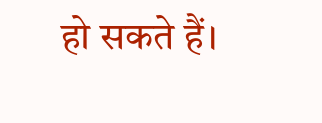हो सकते हैं।